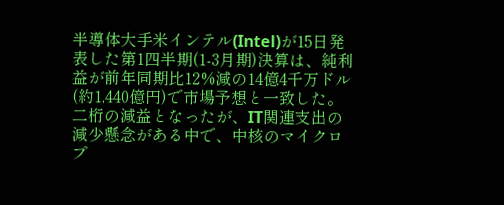半導体大手米インテル(Intel)が15日発表した第1四半期(1-3月期)決算は、純利益が前年同期比12%減の14億4千万ドル(約1,440億円)で市場予想と一致した。二桁の減益となったが、IT関連支出の減少懸念がある中で、中核のマイクロプ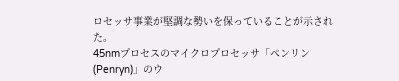ロセッサ事業が堅調な勢いを保っていることが示された。
45nmプロセスのマイクロプロセッサ「ペンリン(Penryn)」のウ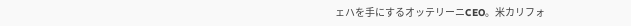ェハを手にするオッテリーニCEO。米カリフォ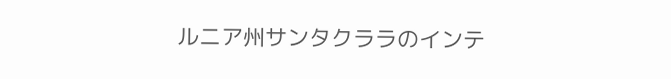ルニア州サンタクララのインテ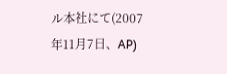ル本社にて(2007年11月7日、AP)